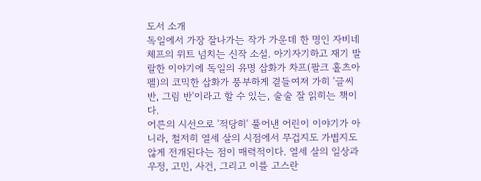도서 소개
독일에서 가장 잘나가는 작가 가운데 한 명인 자비네 체프의 위트 넘치는 신작 소설. 아기자기하고 재기 발랄한 이야기에 독일의 유명 삽화가 차프(팔크 홀츠아펠)의 코믹한 삽화가 풍부하게 곁들여져 가히 '글씨 반, 그림 반'이라고 할 수 있는, 술술 잘 읽히는 책이다.
어른의 시선으로 '적당히' 풀어낸 어린이 이야기가 아니라, 철저히 열세 살의 시점에서 무겁지도 가볍지도 않게 전개된다는 점이 매력적이다. 열세 살의 일상과 우정, 고민, 사건, 그리고 이를 고스란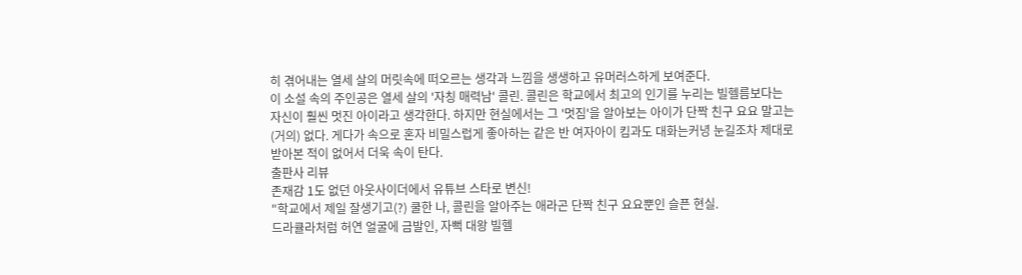히 겪어내는 열세 살의 머릿속에 떠오르는 생각과 느낌을 생생하고 유머러스하게 보여준다.
이 소설 속의 주인공은 열세 살의 '자칭 매력남' 콜린. 콜린은 학교에서 최고의 인기를 누리는 빌헬름보다는 자신이 훨씬 멋진 아이라고 생각한다. 하지만 현실에서는 그 '멋짐'을 알아보는 아이가 단짝 친구 요요 말고는 (거의) 없다. 게다가 속으로 혼자 비밀스럽게 좋아하는 같은 반 여자아이 킴과도 대화는커녕 눈길조차 제대로 받아본 적이 없어서 더욱 속이 탄다.
출판사 리뷰
존재감 1도 없던 아웃사이더에서 유튜브 스타로 변신!
"학교에서 제일 잘생기고(?) 쿨한 나, 콜린을 알아주는 애라곤 단짝 친구 요요뿐인 슬픈 현실.
드라큘라처럼 허연 얼굴에 금발인, 자뻑 대왕 빌헬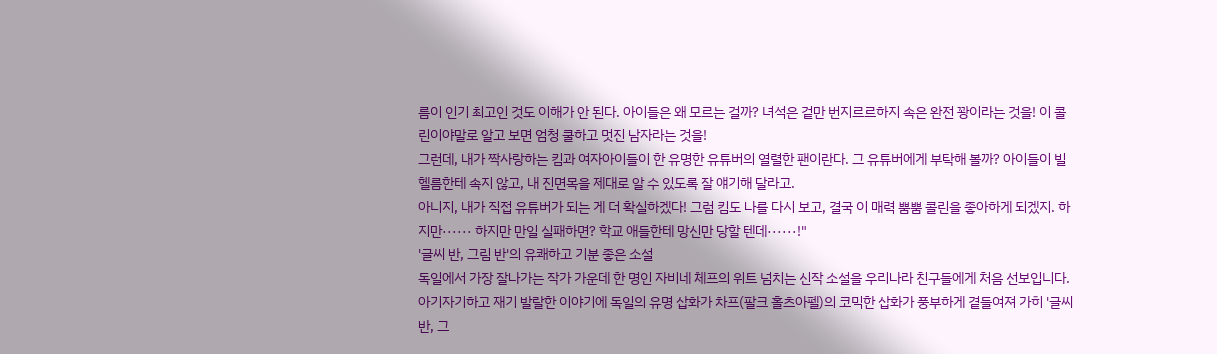름이 인기 최고인 것도 이해가 안 된다. 아이들은 왜 모르는 걸까? 녀석은 겉만 번지르르하지 속은 완전 꽝이라는 것을! 이 콜린이야말로 알고 보면 엄청 쿨하고 멋진 남자라는 것을!
그런데, 내가 짝사랑하는 킴과 여자아이들이 한 유명한 유튜버의 열렬한 팬이란다. 그 유튜버에게 부탁해 볼까? 아이들이 빌헬름한테 속지 않고, 내 진면목을 제대로 알 수 있도록 잘 얘기해 달라고.
아니지, 내가 직접 유튜버가 되는 게 더 확실하겠다! 그럼 킴도 나를 다시 보고, 결국 이 매력 뿜뿜 콜린을 좋아하게 되겠지. 하지만······ 하지만 만일 실패하면? 학교 애들한테 망신만 당할 텐데······!"
'글씨 반, 그림 반'의 유쾌하고 기분 좋은 소설
독일에서 가장 잘나가는 작가 가운데 한 명인 자비네 체프의 위트 넘치는 신작 소설을 우리나라 친구들에게 처음 선보입니다. 아기자기하고 재기 발랄한 이야기에 독일의 유명 삽화가 차프(팔크 홀츠아펠)의 코믹한 삽화가 풍부하게 곁들여져 가히 '글씨 반, 그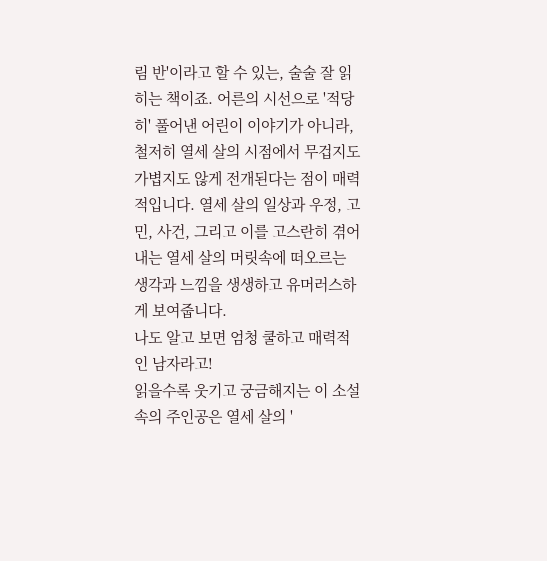림 반'이라고 할 수 있는, 술술 잘 읽히는 책이죠. 어른의 시선으로 '적당히' 풀어낸 어린이 이야기가 아니라, 철저히 열세 살의 시점에서 무겁지도 가볍지도 않게 전개된다는 점이 매력적입니다. 열세 살의 일상과 우정, 고민, 사건, 그리고 이를 고스란히 겪어내는 열세 살의 머릿속에 떠오르는 생각과 느낌을 생생하고 유머러스하게 보여줍니다.
나도 알고 보면 엄청 쿨하고 매력적인 남자라고!
읽을수록 웃기고 궁금해지는 이 소설 속의 주인공은 열세 살의 '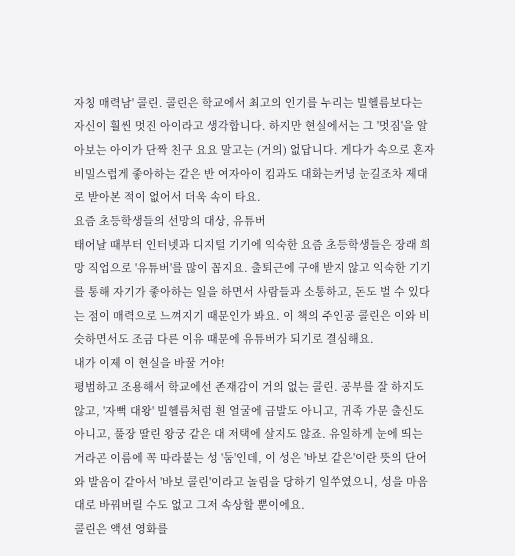자칭 매력남' 콜린. 콜린은 학교에서 최고의 인기를 누리는 빌헬름보다는 자신이 훨씬 멋진 아이라고 생각합니다. 하지만 현실에서는 그 '멋짐'을 알아보는 아이가 단짝 친구 요요 말고는 (거의) 없답니다. 게다가 속으로 혼자 비밀스럽게 좋아하는 같은 반 여자아이 킴과도 대화는커녕 눈길조차 제대로 받아본 적이 없어서 더욱 속이 타요.
요즘 초등학생들의 선망의 대상, 유튜버
태어날 때부터 인터넷과 디지털 기기에 익숙한 요즘 초등학생들은 장래 희망 직업으로 '유튜버'를 많이 꼽지요. 출퇴근에 구애 받지 않고 익숙한 기기를 통해 자기가 좋아하는 일을 하면서 사람들과 소통하고, 돈도 벌 수 있다는 점이 매력으로 느껴지기 때문인가 봐요. 이 책의 주인공 콜린은 이와 비슷하면서도 조금 다른 이유 때문에 유튜버가 되기로 결심해요.
내가 이제 이 현실을 바꿀 거야!
평범하고 조용해서 학교에선 존재감이 거의 없는 콜린. 공부를 잘 하지도 않고, '자뻑 대왕' 빌헬름처럼 흰 얼굴에 금발도 아니고, 귀족 가문 출신도 아니고, 풀장 딸린 왕궁 같은 대 저택에 살지도 않죠. 유일하게 눈에 띄는 거라곤 이름에 꼭 따라붙는 성 '둠'인데, 이 성은 '바보 같은'이란 뜻의 단어와 발음이 같아서 '바보 콜린'이라고 놀림을 당하기 일쑤였으니, 성을 마음대로 바꿔버릴 수도 없고 그저 속상할 뿐이에요.
콜린은 액션 영화를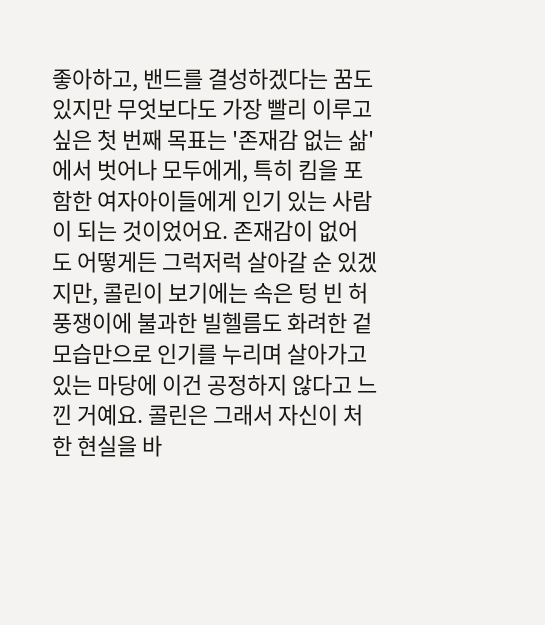좋아하고, 밴드를 결성하겠다는 꿈도 있지만 무엇보다도 가장 빨리 이루고 싶은 첫 번째 목표는 '존재감 없는 삶'에서 벗어나 모두에게, 특히 킴을 포함한 여자아이들에게 인기 있는 사람이 되는 것이었어요. 존재감이 없어도 어떻게든 그럭저럭 살아갈 순 있겠지만, 콜린이 보기에는 속은 텅 빈 허풍쟁이에 불과한 빌헬름도 화려한 겉모습만으로 인기를 누리며 살아가고 있는 마당에 이건 공정하지 않다고 느낀 거예요. 콜린은 그래서 자신이 처한 현실을 바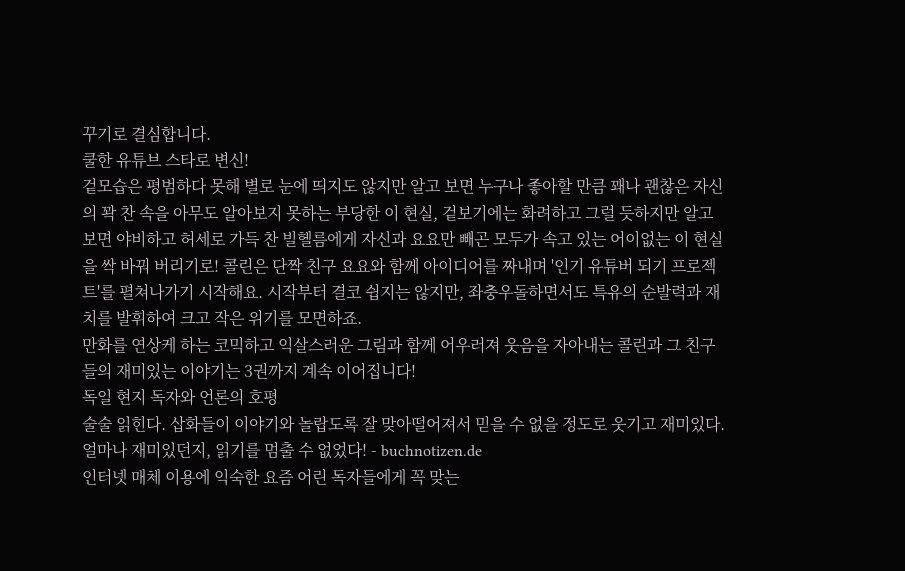꾸기로 결심합니다.
쿨한 유튜브 스타로 변신!
겉모습은 평범하다 못해 별로 눈에 띄지도 않지만 알고 보면 누구나 좋아할 만큼 꽤나 괜찮은 자신의 꽉 찬 속을 아무도 알아보지 못하는 부당한 이 현실, 겉보기에는 화려하고 그럴 듯하지만 알고 보면 야비하고 허세로 가득 찬 빌헬름에게 자신과 요요만 빼곤 모두가 속고 있는 어이없는 이 현실을 싹 바꿔 버리기로! 콜린은 단짝 친구 요요와 함께 아이디어를 짜내며 '인기 유튜버 되기 프로젝트'를 펼쳐나가기 시작해요. 시작부터 결코 쉽지는 않지만, 좌충우돌하면서도 특유의 순발력과 재치를 발휘하여 크고 작은 위기를 모면하죠.
만화를 연상케 하는 코믹하고 익살스러운 그림과 함께 어우러져 웃음을 자아내는 콜린과 그 친구들의 재미있는 이야기는 3권까지 계속 이어집니다!
독일 현지 독자와 언론의 호평
술술 읽힌다. 삽화들이 이야기와 놀랍도록 잘 맞아떨어져서 믿을 수 없을 정도로 웃기고 재미있다. 얼마나 재미있던지, 읽기를 멈출 수 없었다! - buchnotizen.de
인터넷 매체 이용에 익숙한 요즘 어린 독자들에게 꼭 맞는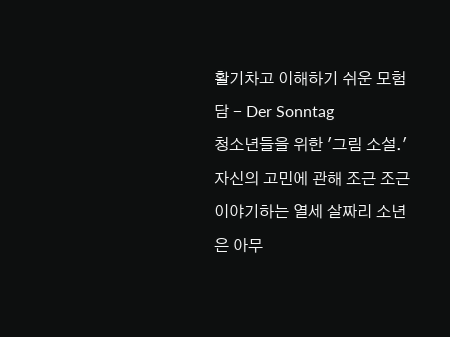활기차고 이해하기 쉬운 모험담 - Der Sonntag
청소년들을 위한 '그림 소설.' 자신의 고민에 관해 조근 조근 이야기하는 열세 살짜리 소년은 아무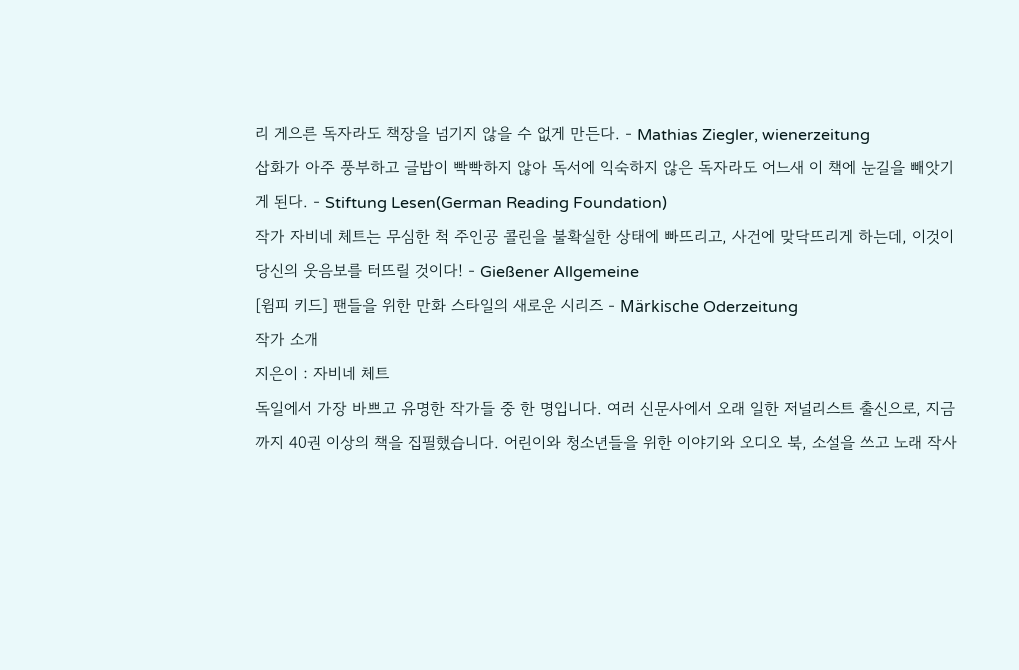리 게으른 독자라도 책장을 넘기지 않을 수 없게 만든다. - Mathias Ziegler, wienerzeitung
삽화가 아주 풍부하고 글밥이 빡빡하지 않아 독서에 익숙하지 않은 독자라도 어느새 이 책에 눈길을 빼앗기게 된다. - Stiftung Lesen(German Reading Foundation)
작가 자비네 체트는 무심한 척 주인공 콜린을 불확실한 상태에 빠뜨리고, 사건에 맞닥뜨리게 하는데, 이것이 당신의 웃음보를 터뜨릴 것이다! - Gießener Allgemeine
[윔피 키드] 팬들을 위한 만화 스타일의 새로운 시리즈 - Märkische Oderzeitung
작가 소개
지은이 : 자비네 체트
독일에서 가장 바쁘고 유명한 작가들 중 한 명입니다. 여러 신문사에서 오래 일한 저널리스트 출신으로, 지금까지 40권 이상의 책을 집필했습니다. 어린이와 청소년들을 위한 이야기와 오디오 북, 소설을 쓰고 노래 작사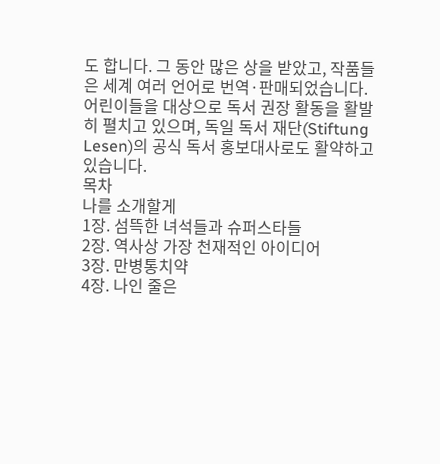도 합니다. 그 동안 많은 상을 받았고, 작품들은 세계 여러 언어로 번역·판매되었습니다. 어린이들을 대상으로 독서 권장 활동을 활발히 펼치고 있으며, 독일 독서 재단(Stiftung Lesen)의 공식 독서 홍보대사로도 활약하고 있습니다.
목차
나를 소개할게
1장. 섬뜩한 녀석들과 슈퍼스타들
2장. 역사상 가장 천재적인 아이디어
3장. 만병통치약
4장. 나인 줄은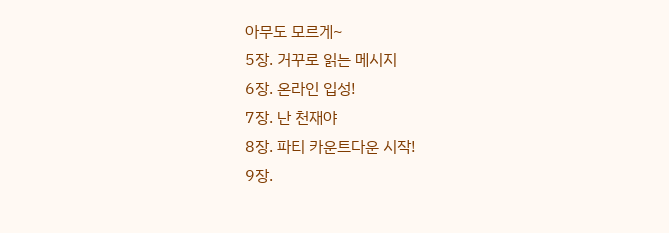아무도 모르게~
5장. 거꾸로 읽는 메시지
6장. 온라인 입성!
7장. 난 천재야
8장. 파티 카운트다운 시작!
9장.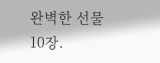완벽한 선물
10장.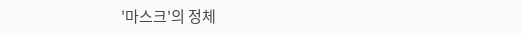'마스크'의 정체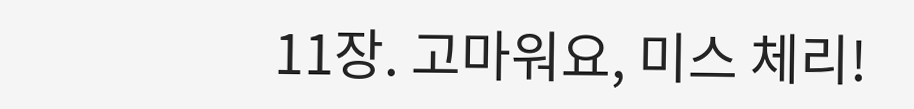11장. 고마워요, 미스 체리!